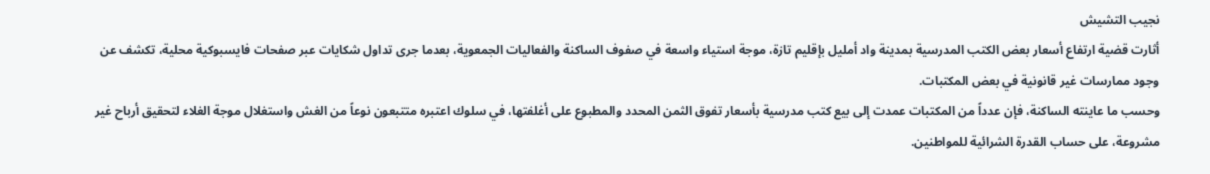نجيب التشيش
أثارت قضية ارتفاع أسعار بعض الكتب المدرسية بمدينة واد أمليل بإقليم تازة، موجة استياء واسعة في صفوف الساكنة والفعاليات الجمعوية، بعدما جرى تداول شكايات عبر صفحات فايسبوكية محلية، تكشف عن وجود ممارسات غير قانونية في بعض المكتبات.
وحسب ما عاينته الساكنة، فإن عدداً من المكتبات عمدت إلى بيع كتب مدرسية بأسعار تفوق الثمن المحدد والمطبوع على أغلفتها، في سلوك اعتبره متتبعون نوعاً من الغش واستغلال موجة الغلاء لتحقيق أرباح غير مشروعة، على حساب القدرة الشرائية للمواطنين.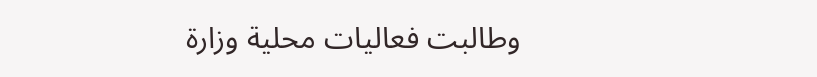وطالبت فعاليات محلية وزارة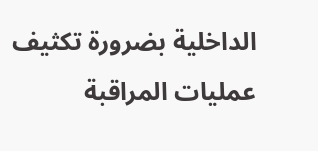الداخلية بضرورة تكثيف عمليات المراقبة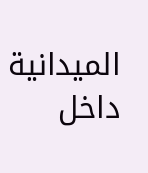الميدانية داخل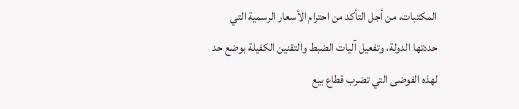المكتبات، من أجل التأكد من احترام الأسعار الرسمية التي حددتها الدولة، وتفعيل آليات الضبط والتقنين الكفيلة بوضع حد لهذه الفوضى التي تضرب قطاع بيع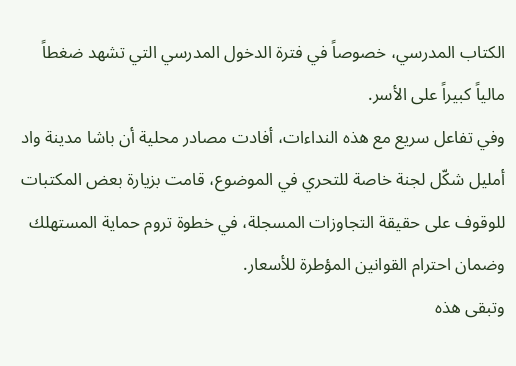الكتاب المدرسي، خصوصاً في فترة الدخول المدرسي التي تشهد ضغطاً مالياً كبيراً على الأسر.
وفي تفاعل سريع مع هذه النداءات، أفادت مصادر محلية أن باشا مدينة واد أمليل شكّل لجنة خاصة للتحري في الموضوع، قامت بزيارة بعض المكتبات للوقوف على حقيقة التجاوزات المسجلة، في خطوة تروم حماية المستهلك وضمان احترام القوانين المؤطرة للأسعار.
وتبقى هذه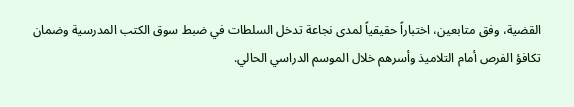القضية، وفق متابعين، اختباراً حقيقياً لمدى نجاعة تدخل السلطات في ضبط سوق الكتب المدرسية وضمان تكافؤ الفرص أمام التلاميذ وأسرهم خلال الموسم الدراسي الحالي.